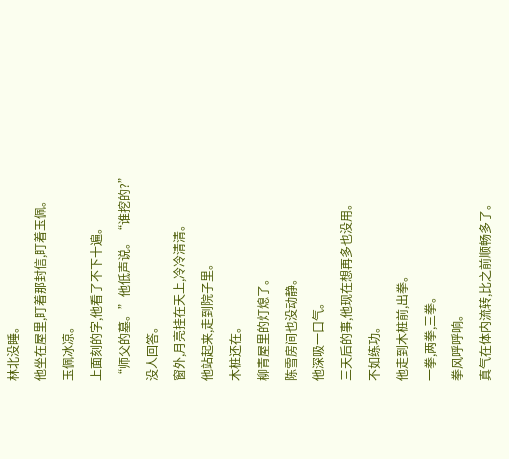林北没睡。
他坐在屋里,盯着那封信,盯着玉佩。
玉佩冰凉。
上面刻的字,他看了不下十遍。
“师父的墓。”他低声说。“谁挖的?”
没人回答。
窗外,月亮挂在天上,冷冷清清。
他站起来,走到院子里。
木桩还在。
柳青屋里的灯熄了。
陈雪房间也没动静。
他深吸一口气。
三天后的事,他现在想再多也没用。
不如练功。
他走到木桩前,出拳。
一拳,两拳,三拳。
拳风呼呼响。
真气在体内流转,比之前顺畅多了。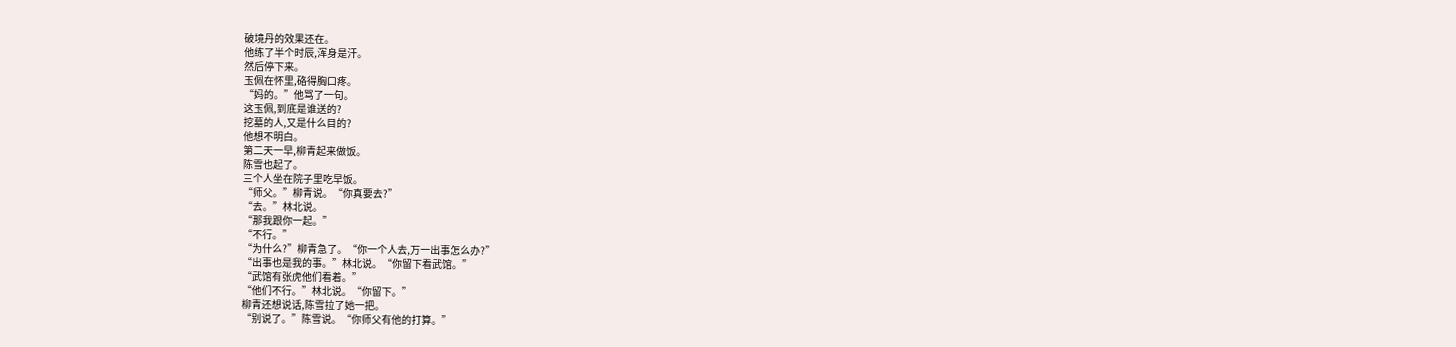破境丹的效果还在。
他练了半个时辰,浑身是汗。
然后停下来。
玉佩在怀里,硌得胸口疼。
“妈的。”他骂了一句。
这玉佩,到底是谁送的?
挖墓的人,又是什么目的?
他想不明白。
第二天一早,柳青起来做饭。
陈雪也起了。
三个人坐在院子里吃早饭。
“师父。”柳青说。“你真要去?”
“去。”林北说。
“那我跟你一起。”
“不行。”
“为什么?”柳青急了。“你一个人去,万一出事怎么办?”
“出事也是我的事。”林北说。“你留下看武馆。”
“武馆有张虎他们看着。”
“他们不行。”林北说。“你留下。”
柳青还想说话,陈雪拉了她一把。
“别说了。”陈雪说。“你师父有他的打算。”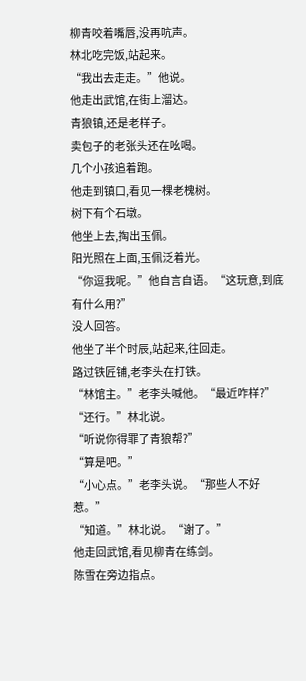柳青咬着嘴唇,没再吭声。
林北吃完饭,站起来。
“我出去走走。”他说。
他走出武馆,在街上溜达。
青狼镇,还是老样子。
卖包子的老张头还在吆喝。
几个小孩追着跑。
他走到镇口,看见一棵老槐树。
树下有个石墩。
他坐上去,掏出玉佩。
阳光照在上面,玉佩泛着光。
“你逗我呢。”他自言自语。“这玩意,到底有什么用?”
没人回答。
他坐了半个时辰,站起来,往回走。
路过铁匠铺,老李头在打铁。
“林馆主。”老李头喊他。“最近咋样?”
“还行。”林北说。
“听说你得罪了青狼帮?”
“算是吧。”
“小心点。”老李头说。“那些人不好惹。”
“知道。”林北说。“谢了。”
他走回武馆,看见柳青在练剑。
陈雪在旁边指点。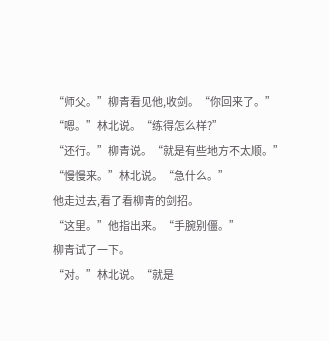“师父。”柳青看见他,收剑。“你回来了。”
“嗯。”林北说。“练得怎么样?”
“还行。”柳青说。“就是有些地方不太顺。”
“慢慢来。”林北说。“急什么。”
他走过去,看了看柳青的剑招。
“这里。”他指出来。“手腕别僵。”
柳青试了一下。
“对。”林北说。“就是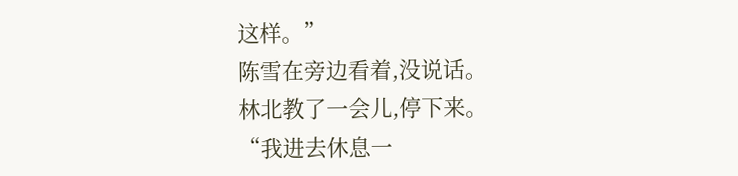这样。”
陈雪在旁边看着,没说话。
林北教了一会儿,停下来。
“我进去休息一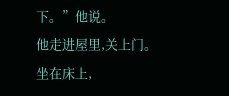下。”他说。
他走进屋里,关上门。
坐在床上,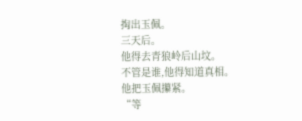掏出玉佩。
三天后。
他得去青狼岭后山坟。
不管是谁,他得知道真相。
他把玉佩攥紧。
“等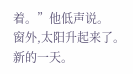着。”他低声说。
窗外,太阳升起来了。
新的一天。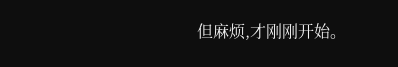但麻烦,才刚刚开始。